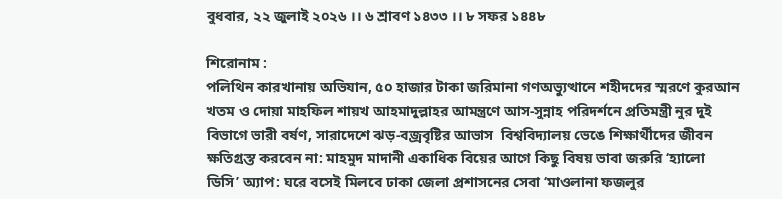বুধবার, ২২ জুলাই ২০২৬ ।। ৬ শ্রাবণ ১৪৩৩ ।। ৮ সফর ১৪৪৮

শিরোনাম :
পলিথিন কারখানায় অভিযান, ৫০ হাজার টাকা জরিমানা গণঅভ্যুত্থানে শহীদদের স্মরণে কুরআন খতম ও দোয়া মাহফিল শায়খ আহমাদুল্লাহর আমন্ত্রণে আস-সুন্নাহ পরিদর্শনে প্রতিমন্ত্রী নুর দুই বিভাগে ভারী বর্ষণ, সারাদেশে ঝড়-বজ্রবৃষ্টির আভাস  বিশ্ববিদ্যালয় ভেঙে শিক্ষার্থীদের জীবন ক্ষতিগ্রস্ত করবেন না: মাহমুদ মাদানী একাধিক বিয়ের আগে কিছু বিষয় ভাবা জরুরি ‘হ্যালো ডিসি’ অ্যাপ: ঘরে বসেই মিলবে ঢাকা জেলা প্রশাসনের সেবা ‘মাওলানা ফজলুর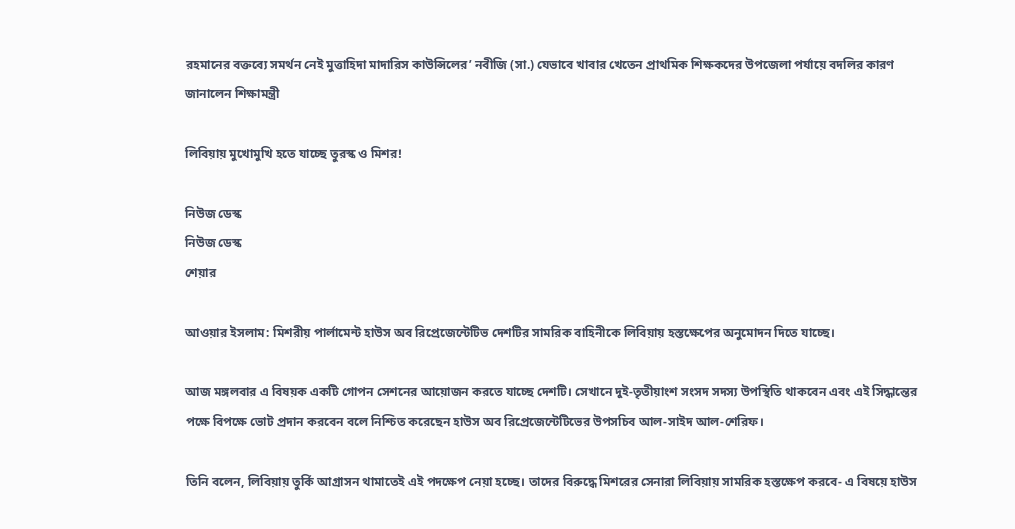রহমানের বক্তব্যে সমর্থন নেই মুত্তাহিদা মাদারিস কাউন্সিলের’ নবীজি (সা.) যেভাবে খাবার খেতেন প্রাথমিক শিক্ষকদের উপজেলা পর্যায়ে বদলির কারণ জানালেন শিক্ষামন্ত্রী

লিবিয়ায় মুখোমুখি হতে যাচ্ছে তুরস্ক ও মিশর!

নিউজ ডেস্ক
নিউজ ডেস্ক
শেয়ার

আওয়ার ইসলাম: মিশরীয় পার্লামেন্ট হাউস অব রিপ্রেজেন্টেটিভ দেশটির সামরিক বাহিনীকে লিবিয়ায় হস্তক্ষেপের অনুমোদন দিতে যাচ্ছে।

আজ মঙ্গলবার এ বিষয়ক একটি গোপন সেশনের আয়োজন করতে যাচ্ছে দেশটি। সেখানে দুই-তৃতীয়াংশ সংসদ সদস্য উপস্থিতি থাকবেন এবং এই সিদ্ধান্তের পক্ষে বিপক্ষে ভোট প্রদান করবেন বলে নিশ্চিত করেছেন হাউস অব রিপ্রেজেন্টেটিভের উপসচিব আল-সাইদ আল-শেরিফ।

তিনি বলেন, লিবিয়ায় তুর্কি আগ্রাসন থামাতেই এই পদক্ষেপ নেয়া হচ্ছে। তাদের বিরুদ্ধে মিশরের সেনারা লিবিয়ায় সামরিক হস্তক্ষেপ করবে- এ বিষয়ে হাউস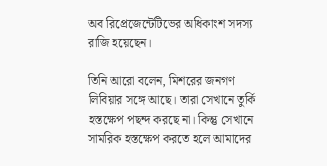অব রিপ্রেজেন্টেটিভের অধিকাংশ সদস্য রাজি হয়েছেন।

তিনি আরো বলেন, মিশরের জনগণ লিবিয়ার সঙ্গে আছে। তারা সেখানে তুর্কি হস্তক্ষেপ পছন্দ করছে না। কিন্তু সেখানে সামরিক হস্তক্ষেপ করতে হলে আমাদের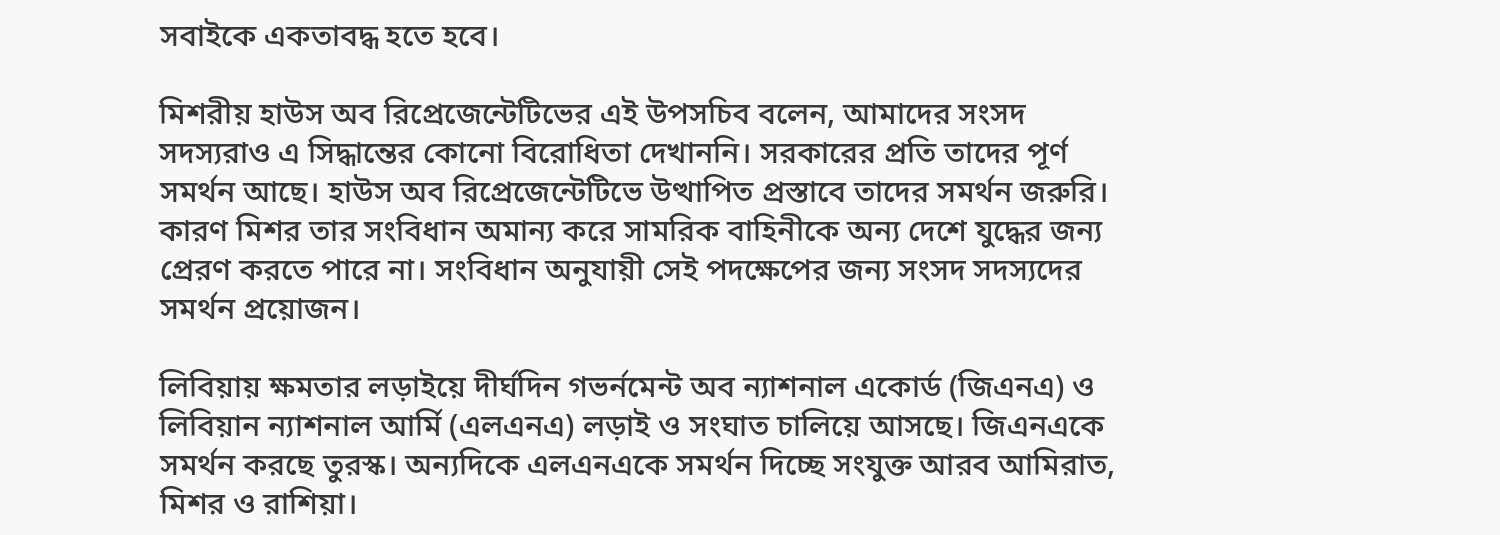সবাইকে একতাবদ্ধ হতে হবে।

মিশরীয় হাউস অব রিপ্রেজেন্টেটিভের এই উপসচিব বলেন, আমাদের সংসদ সদস্যরাও এ সিদ্ধান্তের কোনো বিরোধিতা দেখাননি। সরকারের প্রতি তাদের পূর্ণ সমর্থন আছে। হাউস অব রিপ্রেজেন্টেটিভে উত্থাপিত প্রস্তাবে তাদের সমর্থন জরুরি। কারণ মিশর তার সংবিধান অমান্য করে সামরিক বাহিনীকে অন্য দেশে যুদ্ধের জন্য প্রেরণ করতে পারে না। সংবিধান অনুযায়ী সেই পদক্ষেপের জন্য সংসদ সদস্যদের সমর্থন প্রয়োজন।

লিবিয়ায় ক্ষমতার লড়াইয়ে দীর্ঘদিন গভর্নমেন্ট অব ন্যাশনাল একোর্ড (জিএনএ) ও লিবিয়ান ন্যাশনাল আর্মি (এলএনএ) লড়াই ও সংঘাত চালিয়ে আসছে। জিএনএকে সমর্থন করছে তুরস্ক। অন্যদিকে এলএনএকে সমর্থন দিচ্ছে সংযুক্ত আরব আমিরাত, মিশর ও রাশিয়া।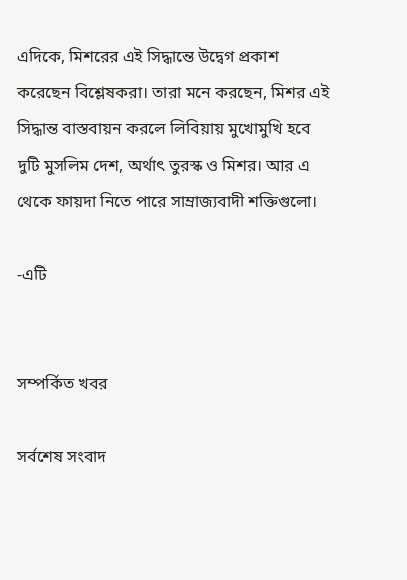এদিকে, মিশরের এই সিদ্ধান্তে উদ্বেগ প্রকাশ করেছেন বিশ্লেষকরা। তারা মনে করছেন, মিশর এই সিদ্ধান্ত বাস্তবায়ন করলে লিবিয়ায় মুখোমুখি হবে দুটি মুসলিম দেশ, অর্থাৎ তুরস্ক ও মিশর। আর এ থেকে ফায়দা নিতে পারে সাম্রাজ্যবাদী শক্তিগুলো।

-এটি


সম্পর্কিত খবর

সর্বশেষ সংবাদ